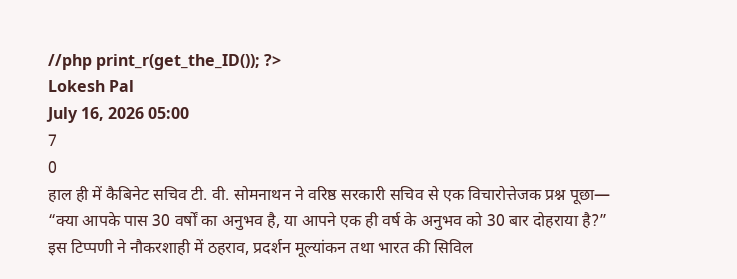//php print_r(get_the_ID()); ?>
Lokesh Pal
July 16, 2026 05:00
7
0
हाल ही में कैबिनेट सचिव टी. वी. सोमनाथन ने वरिष्ठ सरकारी सचिव से एक विचारोत्तेजक प्रश्न पूछा—
“क्या आपके पास 30 वर्षों का अनुभव है, या आपने एक ही वर्ष के अनुभव को 30 बार दोहराया है?”
इस टिप्पणी ने नौकरशाही में ठहराव, प्रदर्शन मूल्यांकन तथा भारत की सिविल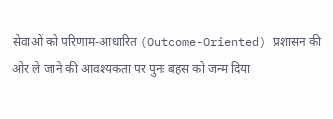सेवाओं को परिणाम-आधारित (Outcome-Oriented) प्रशासन की ओर ले जाने की आवश्यकता पर पुनः बहस को जन्म दिया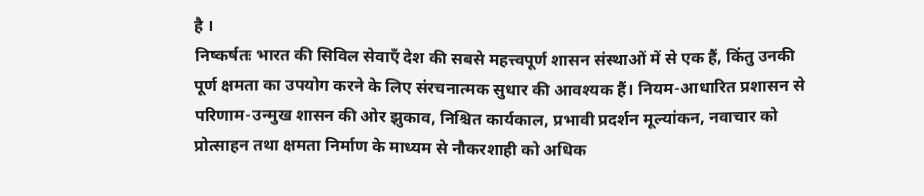है ।
निष्कर्षतः भारत की सिविल सेवाएँ देश की सबसे महत्त्वपूर्ण शासन संस्थाओं में से एक हैं, किंतु उनकी पूर्ण क्षमता का उपयोग करने के लिए संरचनात्मक सुधार की आवश्यक हैं। नियम-आधारित प्रशासन से परिणाम-उन्मुख शासन की ओर झुकाव, निश्चित कार्यकाल, प्रभावी प्रदर्शन मूल्यांकन, नवाचार को प्रोत्साहन तथा क्षमता निर्माण के माध्यम से नौकरशाही को अधिक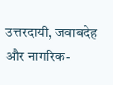उत्तरदायी, जवाबदेह और नागरिक-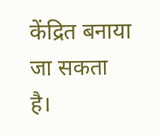केंद्रित बनाया जा सकता है।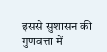इससे सुशासन की गुणवत्ता में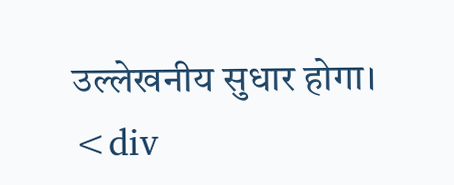उल्लेखनीय सुधार होगा।
<div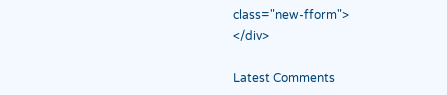class="new-fform">
</div>

Latest Comments